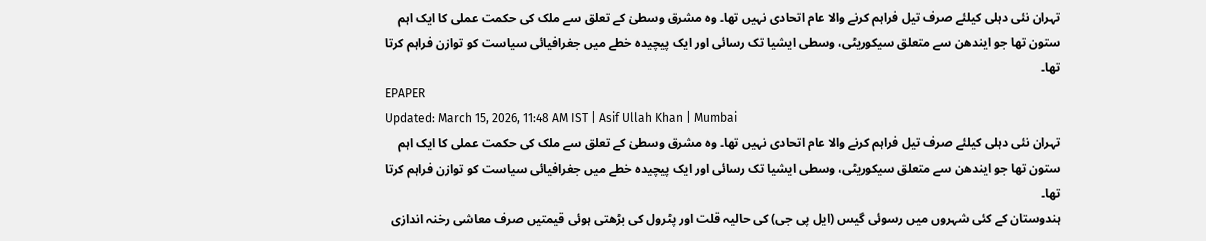تہران نئی دہلی کیلئے صرف تیل فراہم کرنے والا عام اتحادی نہیں تھا۔ وہ مشرق وسطیٰ کے تعلق سے ملک کی حکمت عملی کا ایک اہم ستون تھا جو ایندھن سے متعلق سیکوریٹی، وسطی ایشیا تک رسائی اور ایک پیچیدہ خطے میں جغرافیائی سیاست کو توازن فراہم کرتا تھا۔
EPAPER
Updated: March 15, 2026, 11:48 AM IST | Asif Ullah Khan | Mumbai
تہران نئی دہلی کیلئے صرف تیل فراہم کرنے والا عام اتحادی نہیں تھا۔ وہ مشرق وسطیٰ کے تعلق سے ملک کی حکمت عملی کا ایک اہم ستون تھا جو ایندھن سے متعلق سیکوریٹی، وسطی ایشیا تک رسائی اور ایک پیچیدہ خطے میں جغرافیائی سیاست کو توازن فراہم کرتا تھا۔
ہندوستان کے کئی شہروں میں رسوئی گیس (ایل پی جی) کی حالیہ قلت اور پٹرول کی بڑھتی ہوئی قیمتیں صرف معاشی رخنہ اندازی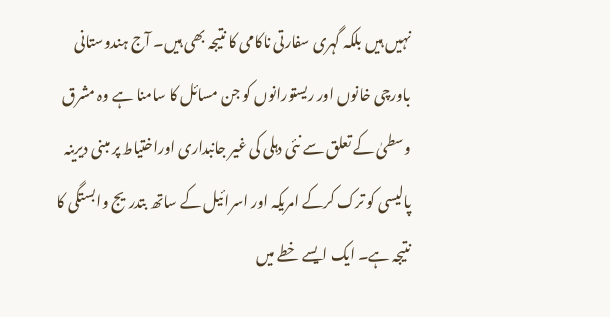نہیں ہیں بلکہ گہری سفارتی ناکامی کا نتیجہ بھی ہیں۔ آج ہندوستانی باورچی خانوں اور ریستورانوں کو جن مسائل کا سامنا ہے وہ مشرق وسطیٰ کے تعلق سے نئی دہلی کی غیر جانبداری اوراختیاط پر مبنی دیرینہ پالیسی کو ترک کرکے امریکہ اور اسرائیل کے ساتھ بتدریج وابستگی کا نتیجہ ہے۔ ایک ایسے خطے میں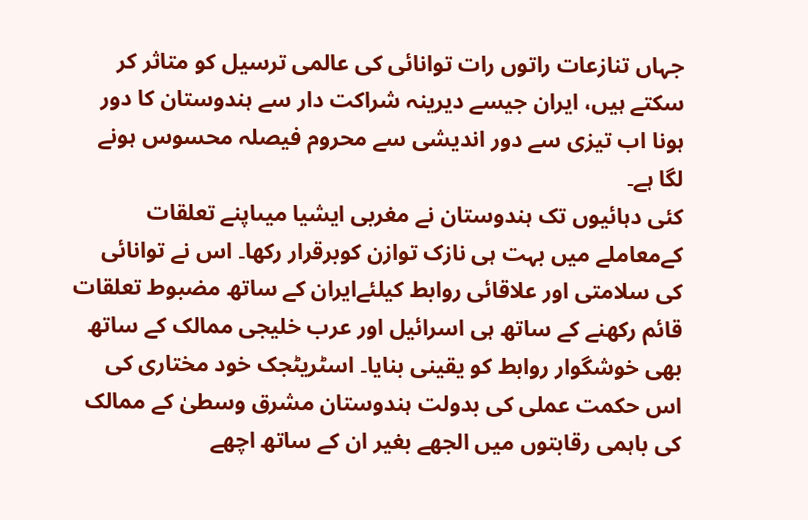جہاں تنازعات راتوں رات توانائی کی عالمی ترسیل کو متاثر کر سکتے ہیں، ایران جیسے دیرینہ شراکت دار سے ہندوستان کا دور ہونا اب تیزی سے دور اندیشی سے محروم فیصلہ محسوس ہونے لگا ہے۔
کئی دہائیوں تک ہندوستان نے مغربی ایشیا میںاپنے تعلقات کےمعاملے میں بہت ہی نازک توازن کوبرقرار رکھا۔ اس نے توانائی کی سلامتی اور علاقائی روابط کیلئےایران کے ساتھ مضبوط تعلقات قائم رکھنے کے ساتھ ہی اسرائیل اور عرب خلیجی ممالک کے ساتھ بھی خوشگوار روابط کو یقینی بنایا۔ اسٹریٹجک خود مختاری کی اس حکمت عملی کی بدولت ہندوستان مشرق وسطیٰ کے ممالک کی باہمی رقابتوں میں الجھے بغیر ان کے ساتھ اچھے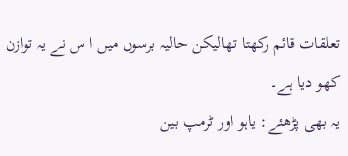تعلقات قائم رکھتا تھالیکن حالیہ برسوں میں ا س نے یہ توازن کھو دیا ہے۔
یہ بھی پڑھئے: یاہو اور ٹرمپ بین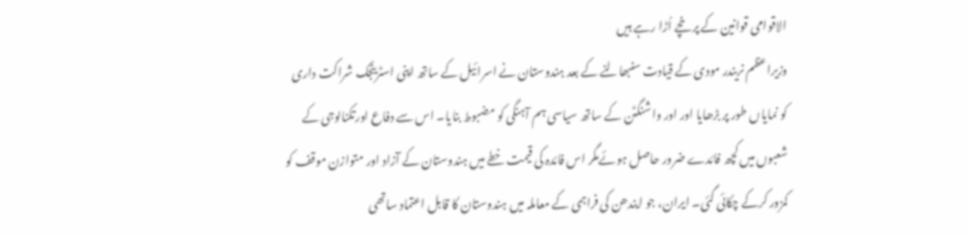الاقوامی قوانین کے پرخچے اُڑا رہے ہیں
وزیراعظم نریندر مودی کے قیادت سنبھالنے کے بعد ہندوستان نے اسرائیل کے ساتھ اپنی اسٹریٹجک شراکت داری کو نمایاں طور پر بڑھایا اور اور واشنگٹن کے ساتھ سیاسی ہم آہنگی کو مضبوط بنایا۔ اس سے دفاع اورتکنالوجی کے شعبوں میں کچھ فائدے ضرور حاصل ہوئےمگر اس فائدہ کی قیمت خطے میں ہندوستان کے آزاد اور متوازن موقف کو کمزور کرکے چکائی گئی۔ ایران، جو ایندھن کی فراہمی کے معاملہ میں ہندوستان کا قابل اعتماد ساتھی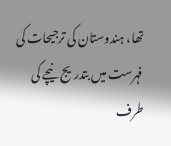تھا، ہندوستان کی ترجیحات کی فہرست میں بتدریج نیچے کی طرف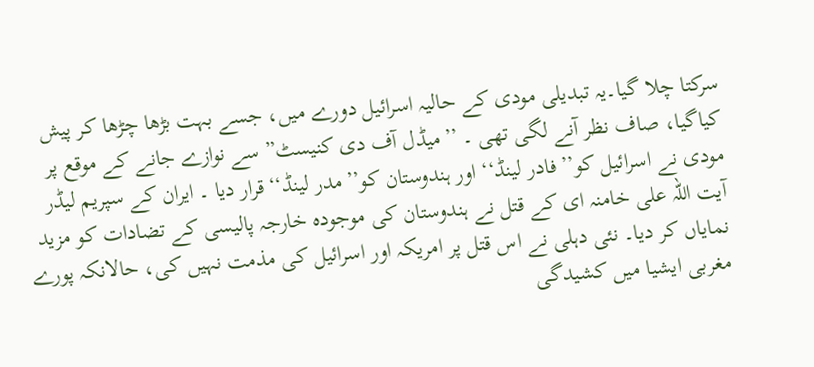سرکتا چلا گیا۔یہ تبدیلی مودی کے حالیہ اسرائیل دورے میں، جسے بہت بڑھا چڑھا کر پیش کیاگیا، صاف نظر آنے لگی تھی ۔ ’’میڈل آف دی کنیسٹ” سے نوازے جانے کے موقع پر مودی نے اسرائیل کو’’فادر لینڈ‘‘ اور ہندوستان کو’’مدر لینڈ‘‘قرار دیا ۔ ایران کے سپریم لیڈر آیت اللہ علی خامنہ ای کے قتل نے ہندوستان کی موجودہ خارجہ پالیسی کے تضادات کو مزید نمایاں کر دیا۔ نئی دہلی نے اس قتل پر امریکہ اور اسرائیل کی مذمت نہیں کی، حالانکہ پورے مغربی ایشیا میں کشیدگی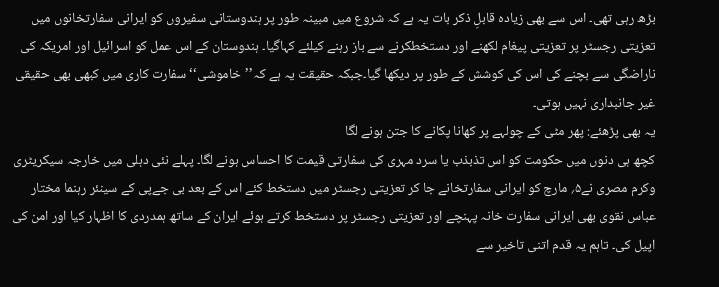بڑھ رہی تھی۔ اس سے بھی زیادہ قابلِ ذکر بات یہ ہے کہ شروع میں مبینہ طور پر ہندوستانی سفیروں کو ایرانی سفارتخانوں میں تعزیتی رجسٹر پر تعزیتی پیغام لکھنے اور دستخطکرنے سے باز رہنے کیلئے کہاگیا۔ ہندوستان کے اس عمل کو اسرائیل اور امریکہ کی ناراضگی سے بچنے کی اس کی کوشش کے طور پر دیکھا گیا۔جبکہ حقیقت یہ ہے کہ’’خاموشی‘‘ سفارت کاری میں کبھی بھی حقیقی غیر جانبداری نہیں ہوتی۔
یہ بھی پڑھئے: پھر مٹی کے چولہے پر کھانا پکانے کا جتن ہونے لگا
کچھ ہی دنوں میں حکومت کو اس تذبذب یا سرد مہری کی سفارتی قیمت کا احساس ہونے لگا۔ پہلے نئی دہلی میں خارجہ سیکریٹری وکرم مصری نے۵؍ مارچ کو ایرانی سفارتخانے جا کر تعزیتی رجسٹر میں دستخط کئے اس کے بعد بی جےپی کے سینئر رہنما مختار عباس نقوی بھی ایرانی سفارت خانہ پہنچے اور تعزیتی رجسٹر پر دستخط کرتے ہوئے ایران کے ساتھ ہمدردی کا اظہار کیا اور امن کی اپیل کی۔ تاہم یہ قدم اتنی تاخیر سے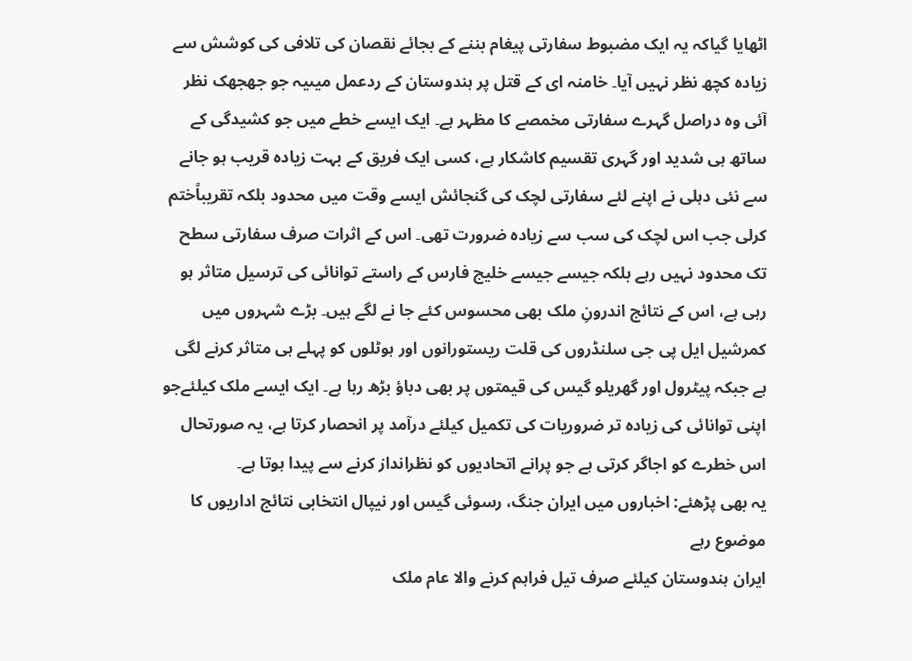اٹھایا گیاکہ یہ ایک مضبوط سفارتی پیغام بننے کے بجائے نقصان کی تلافی کی کوشش سے زیادہ کچھ نظر نہیں آیا۔ خامنہ ای کے قتل پر ہندوستان کے ردعمل میںیہ جو جھجھک نظر آئی وہ دراصل گہرے سفارتی مخمصے کا مظہر ہے۔ ایک ایسے خطے میں جو کشیدگی کے ساتھ ہی شدید اور گہری تقسیم کاشکار ہے، کسی ایک فریق کے بہت زیادہ قریب ہو جانے سے نئی دہلی نے اپنے لئے سفارتی لچک کی گنجائش ایسے وقت میں محدود بلکہ تقریباًختم کرلی جب اس لچک کی سب سے زیادہ ضرورت تھی۔ اس کے اثرات صرف سفارتی سطح تک محدود نہیں رہے بلکہ جیسے جیسے خلیج فارس کے راستے توانائی کی ترسیل متاثر ہو رہی ہے، اس کے نتائج اندرونِ ملک بھی محسوس کئے جا نے لگے ہیں۔ بڑے شہروں میں کمرشیل ایل پی جی سلنڈروں کی قلت ریستورانوں اور ہوٹلوں کو پہلے ہی متاثر کرنے لگی ہے جبکہ پیٹرول اور گھریلو گیس کی قیمتوں پر بھی دباؤ بڑھ رہا ہے۔ ایک ایسے ملک کیلئےجو اپنی توانائی کی زیادہ تر ضروریات کی تکمیل کیلئے درآمد پر انحصار کرتا ہے، یہ صورتحال اس خطرے کو اجاگر کرتی ہے جو پرانے اتحادیوں کو نظرانداز کرنے سے پیدا ہوتا ہے۔
یہ بھی پڑھئے: اخباروں میں ایران جنگ، رسوئی گیس اور نیپال انتخابی نتائج اداریوں کا موضوع رہے
ایران ہندوستان کیلئے صرف تیل فراہم کرنے والا عام ملک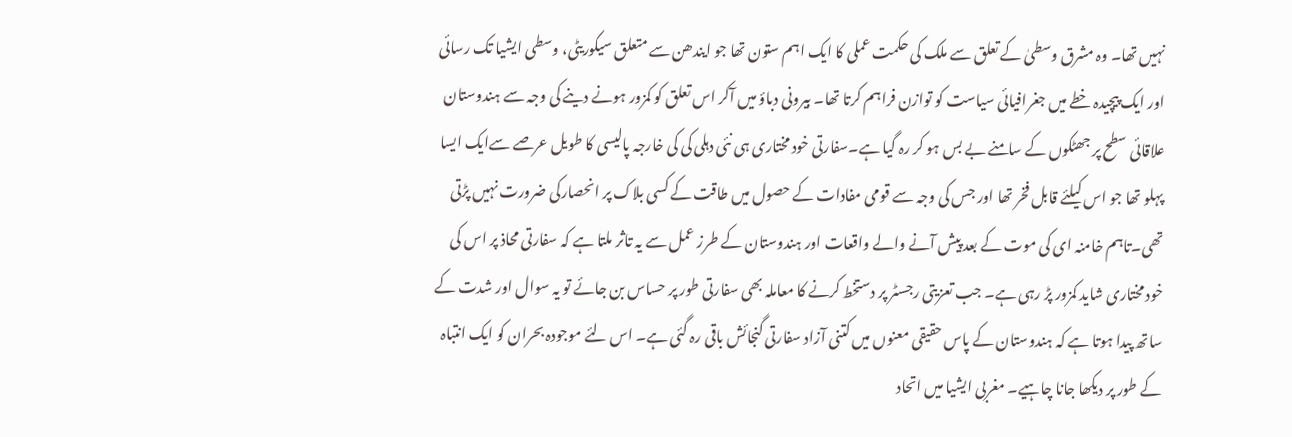نہیں تھا۔ وہ مشرق وسطیٰ کے تعلق سے ملک کی حکمت عملی کا ایک اہم ستون تھا جو ایندھن سے متعلق سیکوریٹی، وسطی ایشیا تک رسائی اور ایک پیچیدہ خطے میں جغرافیائی سیاست کو توازن فراہم کرتا تھا۔ بیرونی دباؤ میں آکر اس تعلق کو کمزور ہونے دینے کی وجہ سے ہندوستان علاقائی سطح پر جھٹکوں کے سامنے بے بس ہو کر رہ گیا ہے۔سفارتی خود مختاری ہی نئی دہلی کی کی خارجہ پالیسی کا طویل عرصے سےایک ایسا پہلو تھا جو اس کیلئے قابل فخر تھا اور جس کی وجہ سے قومی مفادات کے حصول میں طاقت کے کسی بلاک پر انحصارکی ضرورت نہیں پڑتی تھی۔تاہم خامنہ ای کی موت کے بعد پیش آنے والے واقعات اور ہندوستان کے طرز عمل سے یہ تاثر ملتا ہے کہ سفارتی محاذ پر اس کی خود مختاری شاید کمزور پڑ رہی ہے۔ جب تعزیتی رجسٹر پر دستخط کرنے کا معاملہ بھی سفارتی طور پر حساس بن جائے تو یہ سوال اور شدت کے ساتھ پیدا ہوتا ہے کہ ہندوستان کے پاس حقیقی معنوں میں کتنی آزاد سفارتی گنجائش باقی رہ گئی ہے۔ اس لئے موجودہ بحران کو ایک انتباہ کے طور پر دیکھا جانا چاہیے۔ مغربی ایشیا میں اتحاد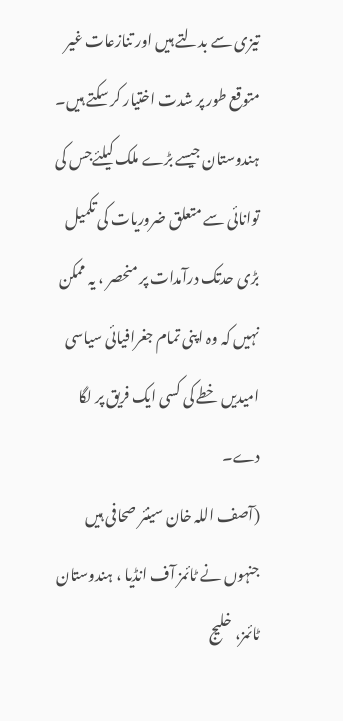تیزی سے بدلتے ہیں اور تنازعات غیر متوقع طور پر شدت اختیار کر سکتے ہیں۔ ہندوستان جیسے بڑے ملک کیلئےجس کی توانائی سے متعلق ضروریات کی تکمیل بڑی حدتک درآمدات پر منحصر ، یہ ممکن نہیں کہ وہ اپنی تمام جغرافیائی سیاسی امیدیں خطے کی کسی ایک فریق پر لگا دے۔
(آصف اللہ خان سینئر صحافی ہیں جنہوں نے ٹائمز آف انڈیا ، ہندوستان ٹائمز، خلیج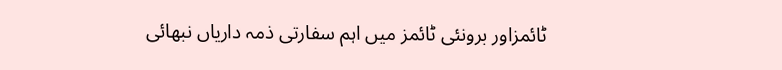ٹائمزاور برونئی ٹائمز میں اہم سفارتی ذمہ داریاں نبھائی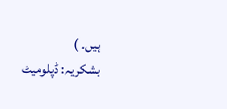ہیں۔ )
بشکریہ: ڈپلومیٹ